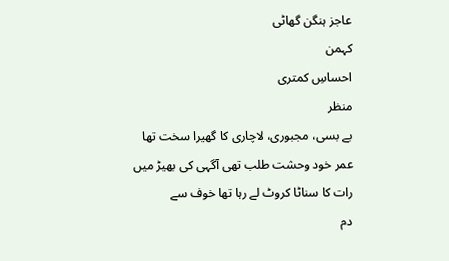عاجز ہنگن گھاٹی
کہمن
احساسِ کمتری
منظر
بے بسی، مجبوری، لاچاری کا گھیرا سخت تھا
عمر خود وحشت طلب تھی آگہی کی بھیڑ میں
رات کا سناٹا کروٹ لے رہا تھا خوف سے
دم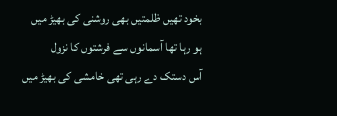بخود تھیں ظلمتیں بھی روشنی کی بھیڑ میں
ہو رہا تھا آسمانوں سے فرشتوں کا نزول
آس دستک دے رہی تھی خامشی کی بھیڑ میں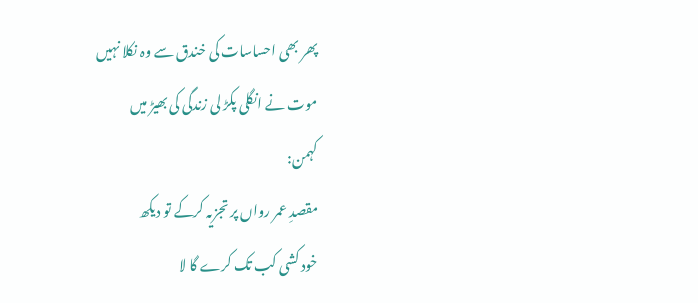پھر بھی احساسات کی خندق سے وہ نکلا نہیں
موت نے انگلی پکڑ لی زندگی کی بھیڑ میں
کہمن:
مقصدِ عمر رواں پر تجزیہ کرکے تو دیکھ
خود کشی کب تک کرے گا لا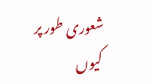شعوری طور پر
کیوں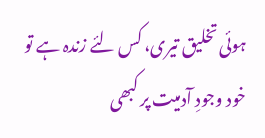ہوئی تخلیق تیری، کس لئے زندہ ہے تو
خود وجودِ آدمیت پر کبھی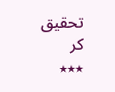تحقیق کر
٭٭٭